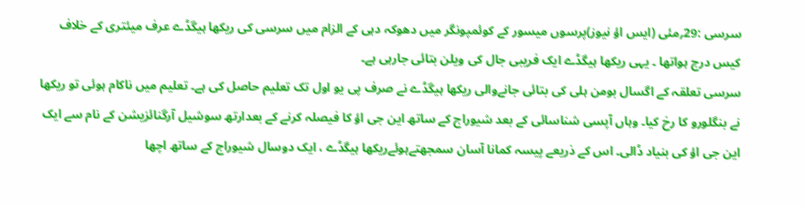سرسی :29؍مئی (ایس اؤ نیوز)پرسوں میسور کے کوئمپونگر میں دھوکہ دہی کے الزام میں سرسی کی ریکھا ہیگڈے عرف میئتری کے خلاف کیس درج ہواتھا ۔ یہی ریکھا ہیگڈے ایک فریبی جال کی ویلن بتائی جارہی ہے۔
سرسی تعلقہ کے اگسال بومن ہلی کی بتائی جانےوالی ریکھا ہیگڈے نے صرف پی یو اول تک تعلیم حاصل کی ہے۔ تعلیم میں ناکام ہوئی تو ریکھا نے بنگلورو کا رخ کیا۔ وہاں آپسی شناسائی کے بعد شیوراج کے ساتھ این جی اؤ کا فیصلہ کرنے کے بعدارتھ سوشیل آرگنائزیشن کے نام سے ایک این جی اؤ کی بنیاد ڈالی۔ اس کے ذریعے پیسہ کمانا آسان سمجھتےہوئےریکھا ہیگڈے ، ایک دوسال شیوراج کے ساتھ اچھا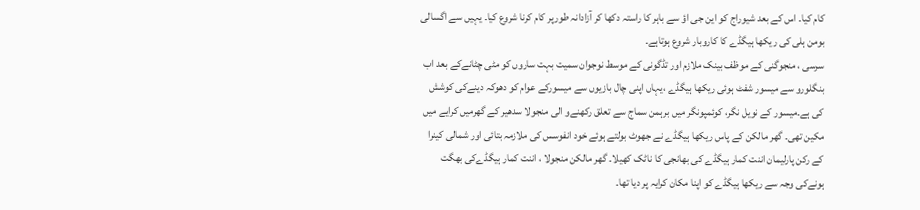کام کیا۔ اس کے بعد شیوراج کو این جی اؤ سے باہر کا راستہ دکھا کر آزادانہ طورپر کام کرنا شروع کیا۔ یہیں سے اگسالی بومن ہلی کی ریکھا ہیگڈے کا کاروبار شروع ہوتاہے۔
سرسی ، منجوگنی کے موظف بینک ملازم اور تڈگونی کے موسط نوجوان سمیت بہت ساروں کو مٹی چٹانےکے بعد اب بنگلورو سے میسور شفٹ ہوئی ریکھا ہیگڈے ،یہاں اپنی چال بازیوں سے میسورکے عوام کو دھوکہ دینےکی کوشش کی ہے۔میسور کے نویل نگر، کوئمپونگر میں برہمن سماج سے تعلق رکھنےو الی منجولا سدھیر کے گھرمیں کرایے میں مکین تھی۔ گھر مالکن کے پاس ریکھا ہیگڈے نے جھوٹ بولتے ہوئے خود انفوسس کی ملازمہ بتائی اور شمالی کینرا کے رکن پارلیمان اننت کمار ہیگڈے کی بھانجی کا ناٹک کھیلا۔ گھر مالکن منجولا ، اننت کمار ہیگڈےکی بھگت ہونےکی وجہ سے ریکھا ہیگڈے کو اپنا مکان کرایہ پر دیا تھا۔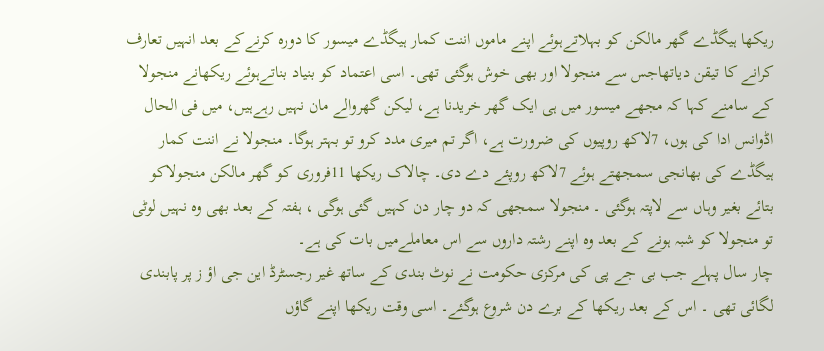ریکھا ہیگڈے گھر مالکن کو بہلاتےہوئے اپنے ماموں اننت کمار ہیگڈے میسور کا دورہ کرنےکے بعد انہیں تعارف کرانے کا تیقن دیاتھاجس سے منجولا اور بھی خوش ہوگئی تھی۔ اسی اعتماد کو بنیاد بناتےہوئے ریکھانے منجولا کے سامنے کہا کہ مجھے میسور میں ہی ایک گھر خریدنا ہے، لیکن گھروالے مان نہیں رہےہیں، میں فی الحال اڈوانس ادا کی ہوں، 7لاکھ روپیوں کی ضرورت ہے، اگر تم میری مدد کرو تو بہتر ہوگا۔ منجولا نے اننت کمار ہیگڈے کی بھانجی سمجھتے ہوئے 7لاکھ روپئے دے دی۔ چالاک ریکھا 11فروری کو گھر مالکن منجولاکو بتائے بغیر وہاں سے لاپتہ ہوگئی ۔ منجولا سمجھی کہ دو چار دن کہیں گئی ہوگی ، ہفتہ کے بعد بھی وہ نہیں لوٹی تو منجولا کو شبہ ہونے کے بعد وہ اپنے رشتہ داروں سے اس معاملےمیں بات کی ہے۔
چار سال پہلے جب بی جے پی کی مرکزی حکومت نے نوٹ بندی کے ساتھ غیر رجسٹرڈ این جی اؤ ز پر پابندی لگائی تھی ۔ اس کے بعد ریکھا کے برے دن شروع ہوگئے۔ اسی وقت ریکھا اپنے گاؤں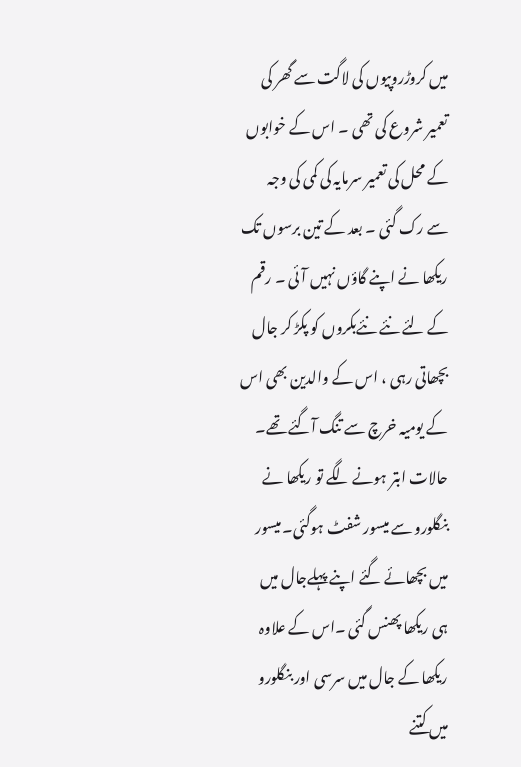میں کروڑروپیوں کی لاگت سے گھر کی تعمیر شروع کی تھی ۔ اس کے خوابوں کے محل کی تعمیر سرمایہ کی کمی کی وجہ سے رک گئی ۔ بعد کے تین برسوں تک ریکھا نے اپنے گاؤں نہیں آئی ۔ رقم کے لئے نئے نئےبکروں کو پکڑ کر جال بچھاتی رہی ، اس کے والدین بھی اس کے یومیہ خرچ سے تنگ آگئے تھے۔ حالات ابتر ہونے لگے تو ریکھا نے بنگلورو سے میسور شفٹ ہوگئی۔ میسور میں بچھائے گئے اپنے پہلےجال میں ہی ریکھا پھنس گئی ۔اس کے علاوہ ریکھا کے جال میں سرسی اور بنگلورو میں کتنے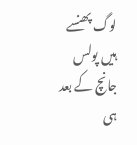لوگ پھنسے ہیں پولس جانچ کے بعد ہی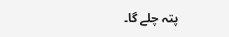پتہ چلے گا۔